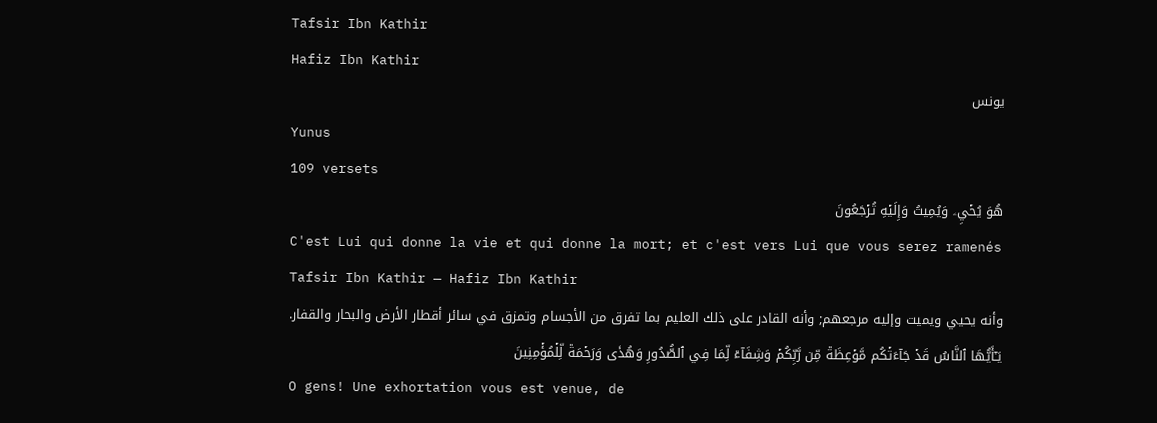Tafsir Ibn Kathir
Hafiz Ibn Kathir
يونس
Yunus
109 versets
هُوَ يُحۡيِۦ وَيُمِيتُ وَإِلَيۡهِ تُرۡجَعُونَ
C'est Lui qui donne la vie et qui donne la mort; et c'est vers Lui que vous serez ramenés
Tafsir Ibn Kathir — Hafiz Ibn Kathir
وأنه يحيي ويميت وإليه مرجعهم; وأنه القادر على ذلك العليم بما تفرق من الأجسام وتمزق في سائر أقطار الأرض والبحار والقفار.
يَـٰٓأَيُّهَا ٱلنَّاسُ قَدۡ جَآءَتۡكُم مَّوۡعِظَةٞ مِّن رَّبِّكُمۡ وَشِفَآءٞ لِّمَا فِي ٱلصُّدُورِ وَهُدٗى وَرَحۡمَةٞ لِّلۡمُؤۡمِنِينَ
O gens! Une exhortation vous est venue, de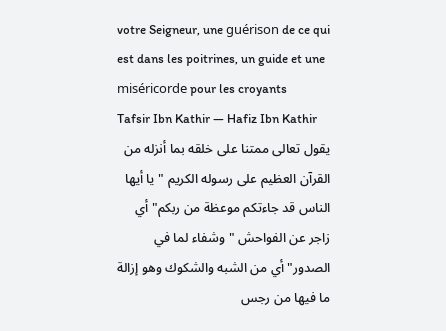votre Seigneur, une guérison de ce qui est dans les poitrines, un guide et une miséricorde pour les croyants
Tafsir Ibn Kathir — Hafiz Ibn Kathir
يقول تعالى ممتنا على خلقه بما أنزله من القرآن العظيم على رسوله الكريم "يا أيها الناس قد جاءتكم موعظة من ربكم" أي زاجر عن الفواحش "وشفاء لما في الصدور" أي من الشبه والشكوك وهو إزالة ما فيها من رجس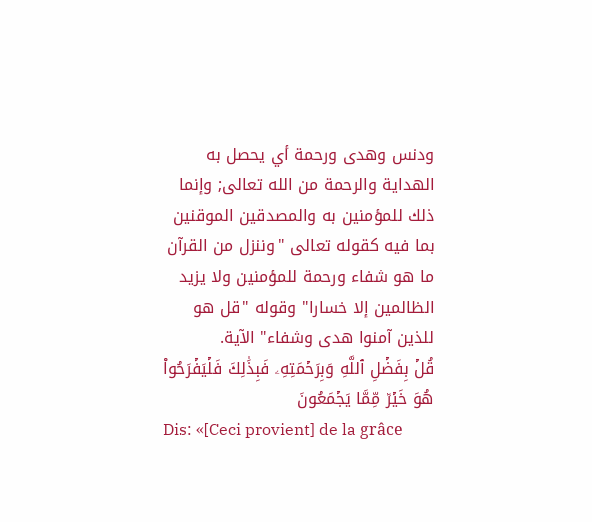ودنس وهدى ورحمة أي يحصل به الهداية والرحمة من الله تعالى; وإنما ذلك للمؤمنين به والمصدقين الموقنين بما فيه كقوله تعالى "وننزل من القرآن ما هو شفاء ورحمة للمؤمنين ولا يزيد الظالمين إلا خسارا" وقوله "قل هو للذين آمنوا هدى وشفاء" الآية.
قُلۡ بِفَضۡلِ ٱللَّهِ وَبِرَحۡمَتِهِۦ فَبِذَٰلِكَ فَلۡيَفۡرَحُواْ هُوَ خَيۡرٞ مِّمَّا يَجۡمَعُونَ
Dis: «[Ceci provient] de la grâce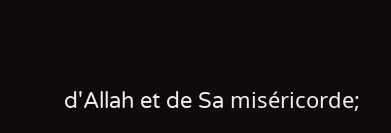d'Allah et de Sa miséricorde;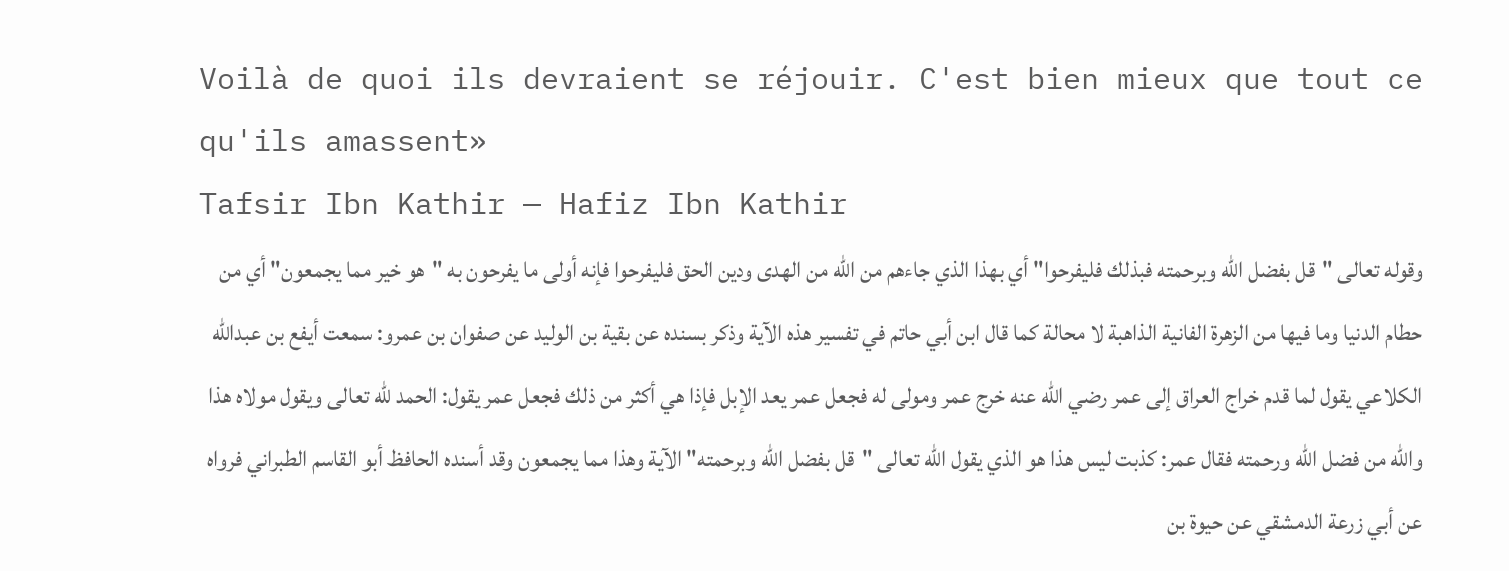Voilà de quoi ils devraient se réjouir. C'est bien mieux que tout ce qu'ils amassent»
Tafsir Ibn Kathir — Hafiz Ibn Kathir
وقوله تعالى "قل بفضل الله وبرحمته فبذلك فليفرحوا" أي بهذا الذي جاءهم من الله من الهدى ودين الحق فليفرحوا فإنه أولى ما يفرحون به "هو خير مما يجمعون" أي من حطام الدنيا وما فيها من الزهرة الفانية الذاهبة لا محالة كما قال ابن أبي حاتم في تفسير هذه الآية وذكر بسنده عن بقية بن الوليد عن صفوان بن عمرو: سمعت أيفع بن عبدالله الكلاعي يقول لما قدم خراج العراق إلى عمر رضي الله عنه خرج عمر ومولى له فجعل عمر يعد الإبل فإذا هي أكثر من ذلك فجعل عمر يقول: الحمد للّه تعالى ويقول مولاه هذا والله من فضل الله ورحمته فقال عمر: كذبت ليس هذا هو الذي يقول الله تعالى "قل بفضل الله وبرحمته" الآية وهذا مما يجمعون وقد أسنده الحافظ أبو القاسم الطبراني فرواه عن أبي زرعة الدمشقي عن حيوة بن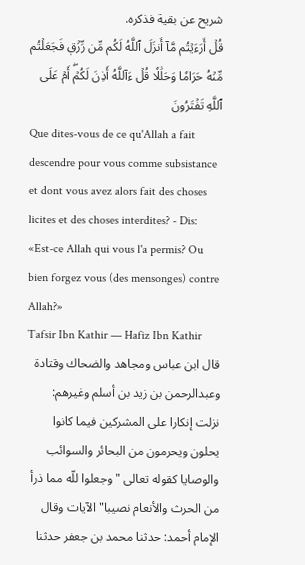شريح عن بقية فذكره.
قُلۡ أَرَءَيۡتُم مَّآ أَنزَلَ ٱللَّهُ لَكُم مِّن رِّزۡقٖ فَجَعَلۡتُم مِّنۡهُ حَرَامٗا وَحَلَٰلٗا قُلۡ ءَآللَّهُ أَذِنَ لَكُمۡۖ أَمۡ عَلَى ٱللَّهِ تَفۡتَرُونَ
Que dites-vous de ce qu'Allah a fait descendre pour vous comme subsistance et dont vous avez alors fait des choses licites et des choses interdites? - Dis: «Est-ce Allah qui vous l'a permis? Ou bien forgez vous (des mensonges) contre Allah?»
Tafsir Ibn Kathir — Hafiz Ibn Kathir
قال ابن عباس ومجاهد والضحاك وقتادة وعبدالرحمن بن زيد بن أسلم وغيرهم: نزلت إنكارا على المشركين فيما كانوا يحلون ويحرمون من البحائر والسوائب والوصايا كقوله تعالى "وجعلوا للّه مما ذرأ من الحرث والأنعام نصيبا" الآيات وقال الإمام أحمد: حدثنا محمد بن جعفر حدثنا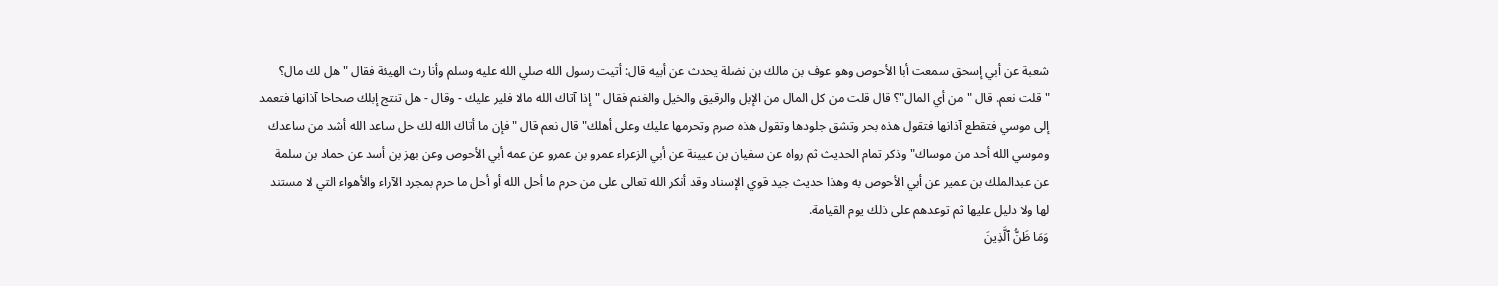شعبة عن أبي إسحق سمعت أبا الأحوص وهو عوف بن مالك بن نضلة يحدث عن أبيه قال: أتيت رسول الله صلي الله عليه وسلم وأنا رث الهيئة فقال "هل لك مال؟ "قلت نعم. قال "من أي المال"؟ قال قلت من كل المال من الإبل والرقيق والخيل والغنم فقال "إذا آتاك الله مالا فلير عليك - وقال - هل تنتج إبلك صحاحا آذانها فتعمد إلى موسي فتقطع آذانها فتقول هذه بحر وتشق جلودها وتقول هذه صرم وتحرمها عليك وعلى أهلك" قال نعم قال "فإن ما أتاك الله لك حل ساعد الله أشد من ساعدك وموسي الله أحد من موساك" وذكر تمام الحديث ثم رواه عن سفيان بن عيينة عن أبي الزعراء عمرو بن عمرو عن عمه أبي الأحوص وعن بهز بن أسد عن حماد بن سلمة عن عبدالملك بن عمير عن أبي الأحوص به وهذا حديث جيد قوي الإسناد وقد أنكر الله تعالى على من حرم ما أحل الله أو أحل ما حرم بمجرد الآراء والأهواء التي لا مستند لها ولا دليل عليها ثم توعدهم على ذلك يوم القيامة.
وَمَا ظَنُّ ٱلَّذِينَ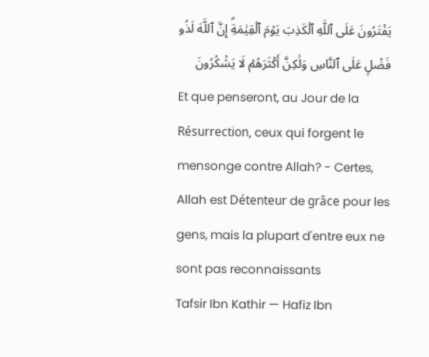يَفۡتَرُونَ عَلَى ٱللَّهِ ٱلۡكَذِبَ يَوۡمَ ٱلۡقِيَٰمَةِۗ إِنَّ ٱللَّهَ لَذُو فَضۡلٍ عَلَى ٱلنَّاسِ وَلَٰكِنَّ أَكۡثَرَهُمۡ لَا يَشۡكُرُونَ
Et que penseront, au Jour de la Résurrection, ceux qui forgent le mensonge contre Allah? - Certes, Allah est Détenteur de grâce pour les gens, mais la plupart d'entre eux ne sont pas reconnaissants
Tafsir Ibn Kathir — Hafiz Ibn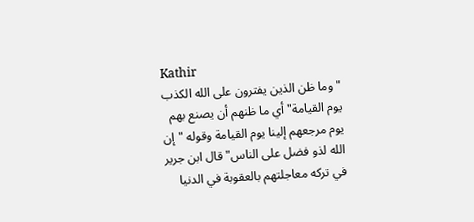Kathir
"وما ظن الذين يفترون على الله الكذب يوم القيامة" أي ما ظنهم أن يصنع بهم يوم مرجعهم إلينا يوم القيامة وقوله "إن الله لذو فضل على الناس" قال ابن جرير في تركه معاجلتهم بالعقوبة في الدنيا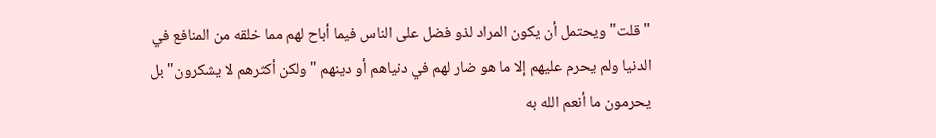"قلت" ويحتمل أن يكون المراد لذو فضل على الناس فيما أباح لهم مما خلقه من المنافع في الدنيا ولم يحرم عليهم إلا ما هو ضار لهم في دنياهم أو دينهم "ولكن أكثرهم لا يشكرون" بل يحرمون ما أنعم الله به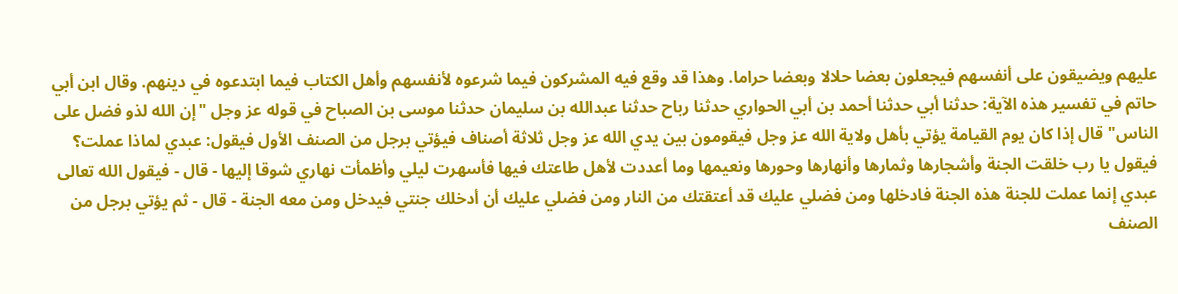عليهم ويضيقون على أنفسهم فيجعلون بعضا حلالا وبعضا حراما. وهذا قد وقع فيه المشركون فيما شرعوه لأنفسهم وأهل الكتاب فيما ابتدعوه في دينهم. وقال ابن أبي حاتم في تفسير هذه الآية: حدثنا أبي حدثنا أحمد بن أبي الحواري حدثنا رباح حدثنا عبدالله بن سليمان حدثنا موسى بن الصباح في قوله عز وجل "إن الله لذو فضل على الناس" قال إذا كان يوم القيامة يؤتي بأهل ولاية الله عز وجل فيقومون بين يدي الله عز وجل ثلاثة أصناف فيؤتي برجل من الصنف الأول فيقول: عبدي لماذا عملت؟ فيقول يا رب خلقت الجنة وأشجارها وثمارها وأنهارها وحورها ونعيمها وما أعددت لأهل طاعتك فيها فأسهرت ليلي وأظمأت نهاري شوقا إليها - قال - فيقول الله تعالى عبدي إنما عملت للجنة هذه الجنة فادخلها ومن فضلي عليك قد أعتقتك من النار ومن فضلي عليك أن أدخلك جنتي فيدخل ومن معه الجنة - قال - ثم يؤتي برجل من الصنف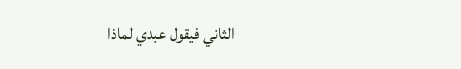الثاني فيقول عبدي لماذا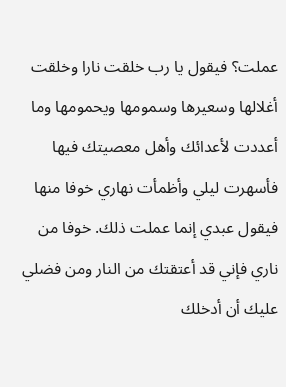عملت؟ فيقول يا رب خلقت نارا وخلقت أغلالها وسعيرها وسمومها ويحمومها وما أعددت لأعدائك وأهل معصيتك فيها فأسهرت ليلي وأظمأت نهاري خوفا منها فيقول عبدي إنما عملت ذلك. خوفا من ناري فإني قد أعتقتك من النار ومن فضلي عليك أن أدخلك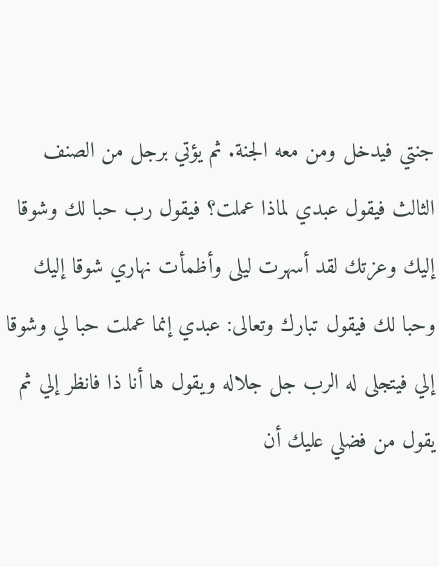جنتي فيدخل ومن معه الجنة. ثم يؤتي برجل من الصنف الثالث فيقول عبدي لماذا عملت؟ فيقول رب حبا لك وشوقا إليك وعزتك لقد أسهرت ليلى وأظمأت نهاري شوقا إليك وحبا لك فيقول تبارك وتعالى: عبدي إنما عملت حبا لي وشوقا إلي فيتجلى له الرب جل جلاله ويقول ها أنا ذا فانظر إلي ثم يقول من فضلي عليك أن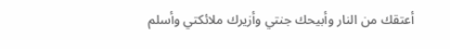أعتقك من النار وأبيحك جنتي وأزيرك ملائكتي وأسلم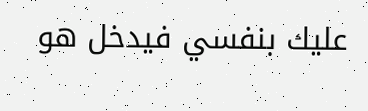عليك بنفسي فيدخل هو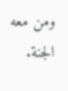ومن معه الجنة.